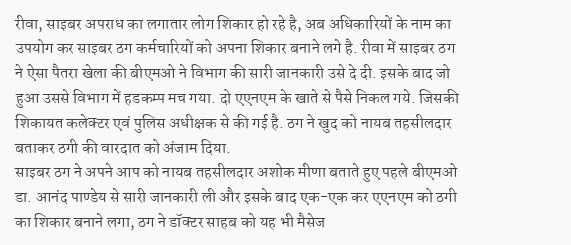रीवा, साइबर अपराध का लगातार लोग शिकार हो रहे है, अब अधिकारियों के नाम का उपयोग कर साइबर ठग कर्मचारियों को अपना शिकार बनाने लगे है. रीवा में साइबर ठग ने ऐसा पैतरा खेला की बीएमओ ने विभाग की सारी जानकारी उसे दे दी. इसके बाद जो हुआ उससे विभाग में हडकम्प मच गया. दो एएनएम के खाते से पैसे निकल गये. जिसकी शिकायत कलेक्टर एवं पुलिस अधीक्षक से की गई है. ठग ने खुद को नायब तहसीलदार बताकर ठगी की वारदात को अंजाम दिया.
साइबर ठग ने अपने आप को नायब तहसीलदार अशोक मीणा बताते हुए पहले बीएमओ डा. आनंद पाण्डेय से सारी जानकारी ली और इसके बाद एक-एक कर एएनएम को ठगी का शिकार बनाने लगा, ठग ने डॉक्टर साहब को यह भी मैसेज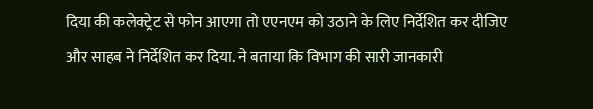दिया की कलेक्ट्रेट से फोन आएगा तो एएनएम को उठाने के लिए निर्देशित कर दीजिए और साहब ने निर्देशित कर दिया. ने बताया कि विभाग की सारी जानकारी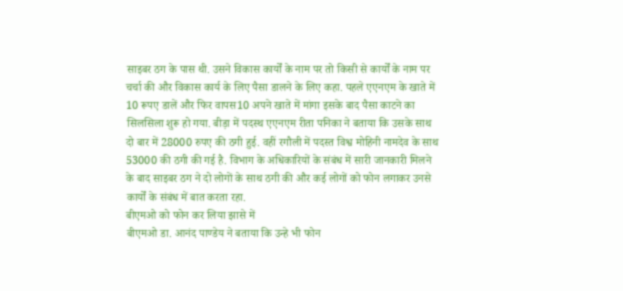साइबर ठग के पास थी. उसने विकास कार्यों के नाम पर तो किसी से कार्यों के नाम पर चर्चा की और विकास कार्य के लिए पैसा डालने के लिए कहा. पहले एएनएम के खाते में 10 रूपए डालें और फिर वापस10 अपने खाते में मांगा इसके बाद पैसा काटने का सिलसिला शुरू हो गया. बीड़ा में पदस्थ एएनएम रीता पनिका ने बताया कि उसके साथ दो बार में 28000 रुपए की ठगी हुई. वहीं रगौली में पदस्त विश्व मोहिनी नामदेव के साथ 53000 की ठगी की गई है. विभाग के अधिकारियों के संबंध में सारी जानकारी मिलने के बाद साइबर ठग ने दो लोगों के साथ ठगी की और कई लोगों को फोन लगाकर उनसे कार्यों के संबंध में बात करता रहा.
बीएमओ को फोन कर लिया झासे में
बीएमओ डा. आनंद पाण्डेय ने बताया कि उन्हे भी फोन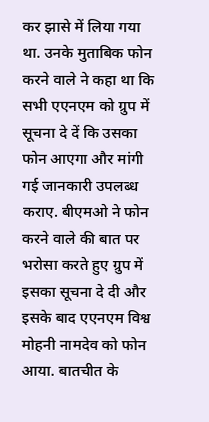कर झासे में लिया गया था. उनके मुताबिक फोन करने वाले ने कहा था कि सभी एएनएम को ग्रुप में सूचना दे दें कि उसका फोन आएगा और मांगी गई जानकारी उपलब्ध कराए. बीएमओ ने फोन करने वाले की बात पर भरोसा करते हुए ग्रुप में इसका सूचना दे दी और इसके बाद एएनएम विश्व मोहनी नामदेव को फोन आया. बातचीत के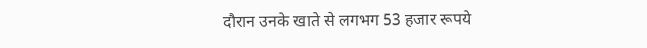दौरान उनके खाते से लगभग 53 हजार रूपये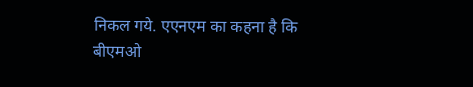निकल गये. एएनएम का कहना है कि बीएमओ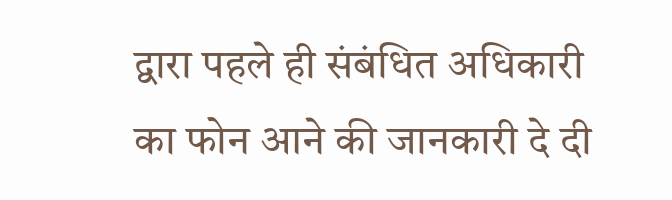द्वारा पहले ही संबंधित अधिकारी का फोन आने की जानकारी दे दी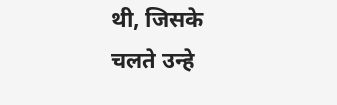थी, जिसके चलते उन्हे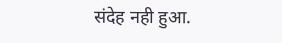संदेह नही हुआ.